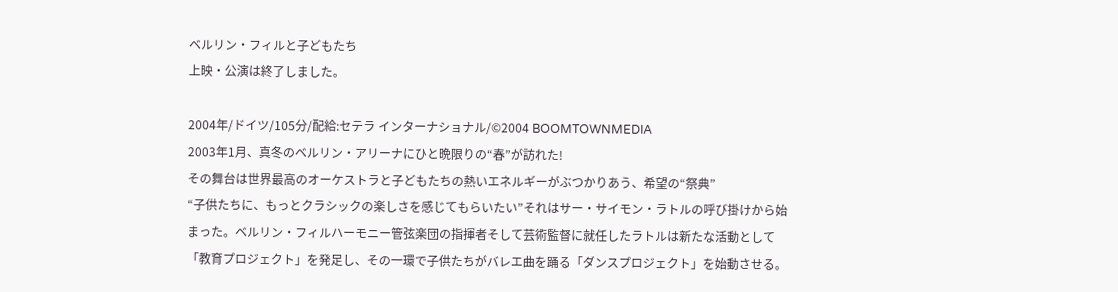ベルリン・フィルと子どもたち
上映・公演は終了しました。

2004年/ドイツ/105分/配給:セテラ インターナショナル/©2004 BOOMTOWNMEDIA
2003年1月、真冬のベルリン・アリーナにひと晩限りの“春”が訪れた!
その舞台は世界最高のオーケストラと子どもたちの熱いエネルギーがぶつかりあう、希望の“祭典”
“子供たちに、もっとクラシックの楽しさを感じてもらいたい”それはサー・サイモン・ラトルの呼び掛けから始まった。ベルリン・フィルハーモニー管弦楽団の指揮者そして芸術監督に就任したラトルは新たな活動として「教育プロジェクト」を発足し、その一環で子供たちがバレエ曲を踊る「ダンスプロジェクト」を始動させる。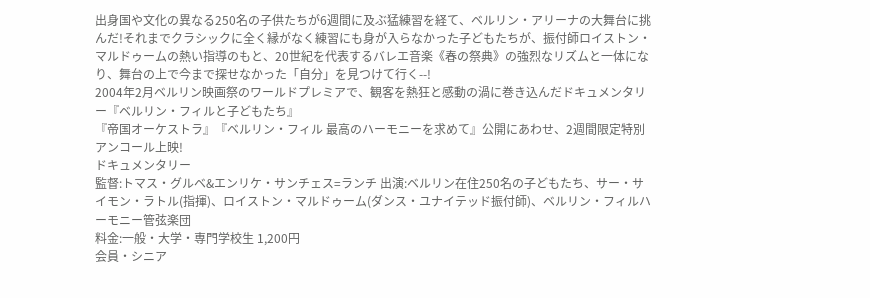出身国や文化の異なる250名の子供たちが6週間に及ぶ猛練習を経て、ベルリン・アリーナの大舞台に挑んだ!それまでクラシックに全く縁がなく練習にも身が入らなかった子どもたちが、振付師ロイストン・マルドゥームの熱い指導のもと、20世紀を代表するバレエ音楽《春の祭典》の強烈なリズムと一体になり、舞台の上で今まで探せなかった「自分」を見つけて行く--!
2004年2月ベルリン映画祭のワールドプレミアで、観客を熱狂と感動の渦に巻き込んだドキュメンタリー『ベルリン・フィルと子どもたち』
『帝国オーケストラ』『ベルリン・フィル 最高のハーモニーを求めて』公開にあわせ、2週間限定特別アンコール上映!
ドキュメンタリー
監督:トマス・グルベ&エンリケ・サンチェス=ランチ 出演:ベルリン在住250名の子どもたち、サー・サイモン・ラトル(指揮)、ロイストン・マルドゥーム(ダンス・ユナイテッド振付師)、ベルリン・フィルハーモニー管弦楽団
料金:一般・大学・専門学校生 1,200円
会員・シニア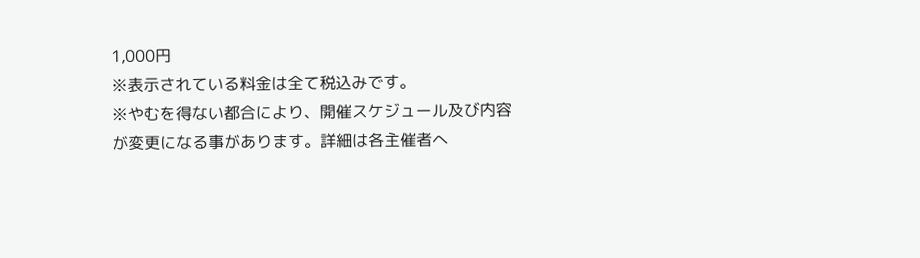1,000円
※表示されている料金は全て税込みです。
※やむを得ない都合により、開催スケジュール及び内容が変更になる事があります。詳細は各主催者へ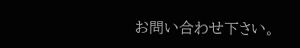お問い合わせ下さい。